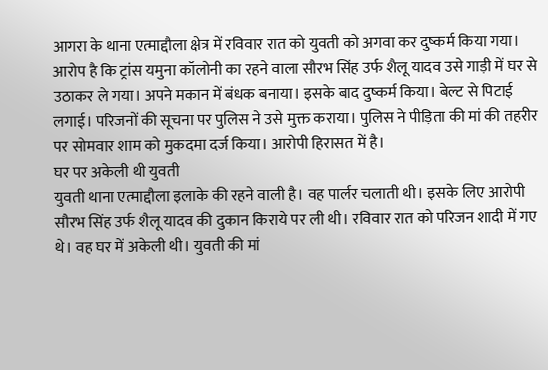आगरा के थाना एत्माद्दौला क्षेत्र में रविवार रात को युवती को अगवा कर दुष्कर्म किया गया। आरोप है कि ट्रांस यमुना कॉलोनी का रहने वाला सौरभ सिंह उर्फ शैलू यादव उसे गाड़ी में घर से उठाकर ले गया। अपने मकान में बंधक बनाया। इसके बाद दुष्कर्म किया। बेल्ट से पिटाई लगाई। परिजनों की सूचना पर पुलिस ने उसे मुक्त कराया। पुलिस ने पीड़िता की मां की तहरीर पर सोमवार शाम को मुकदमा दर्ज किया। आरोपी हिरासत में है।
घर पर अकेली थी युवती
युवती थाना एत्माद्दौला इलाके की रहने वाली है। वह पार्लर चलाती थी। इसके लिए आरोपी सौरभ सिंह उर्फ शैलू यादव की दुकान किराये पर ली थी। रविवार रात को परिजन शादी में गए थे। वह घर में अकेली थी। युवती की मां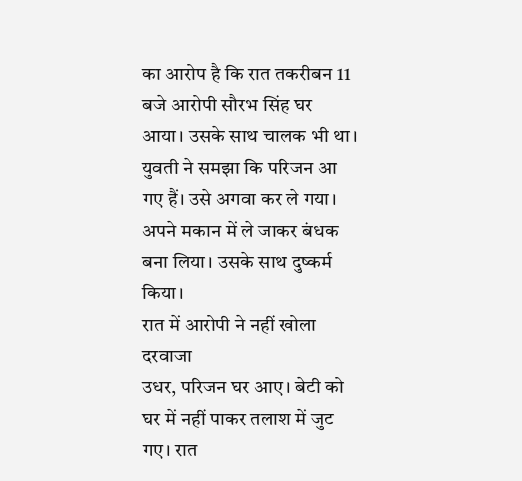का आरोप है कि रात तकरीबन 11 बजे आरोपी सौरभ सिंह घर आया। उसके साथ चालक भी था। युवती ने समझा कि परिजन आ गए हैं। उसे अगवा कर ले गया। अपने मकान में ले जाकर बंधक बना लिया। उसके साथ दुष्कर्म किया।
रात में आरोपी ने नहीं खोला दरवाजा
उधर, परिजन घर आए। बेटी को घर में नहीं पाकर तलाश में जुट गए। रात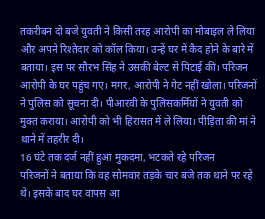तकरीबन दो बजे युवती ने किसी तरह आरोपी का मोबाइल ले लिया और अपने रिश्तेदार को कॉल किया। उन्हें घर में कैद होने के बारे में बताया। इस पर सौरभ सिंह ने उसकी बेल्ट से पिटाई की। परिजन आरोपी के घर पहुंच गए। मगर, आरोपी ने गेट नहीं खोला। परिजनों ने पुलिस को सूचना दी। पीआरवी के पुलिसकर्मियों ने युवती को मुक्त कराया। आरोपी को भी हिरासत में ले लिया। पीड़िता की मां ने थाने में तहरीर दी।
16 घंटे तक दर्ज नहीं हुआ मुकदमा, भटकते रहे परिजन
परिजनों ने बताया कि वह सोमवार तड़के चार बजे तक थाने पर रहे थे। इसके बाद घर वापस आ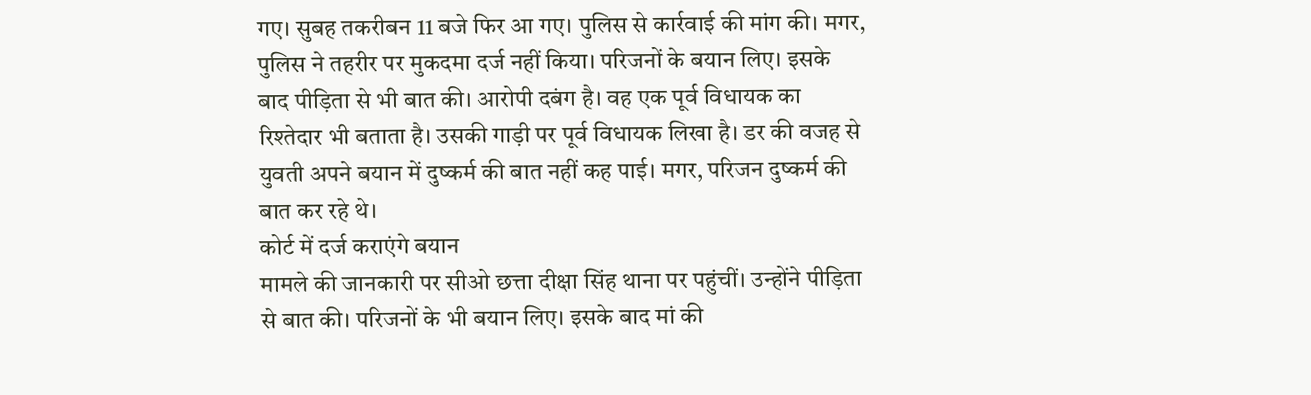गए। सुबह तकरीबन 11 बजे फिर आ गए। पुलिस से कार्रवाई की मांग की। मगर, पुलिस ने तहरीर पर मुकदमा दर्ज नहीं किया। परिजनों के बयान लिए। इसके बाद पीड़िता से भी बात की। आरोपी दबंग है। वह एक पूर्व विधायक का रिश्तेदार भी बताता है। उसकी गाड़ी पर पूर्व विधायक लिखा है। डर की वजह से युवती अपने बयान में दुष्कर्म की बात नहीं कह पाई। मगर, परिजन दुष्कर्म की बात कर रहे थे।
कोर्ट में दर्ज कराएंगे बयान
मामले की जानकारी पर सीओ छत्ता दीक्षा सिंह थाना पर पहुंचीं। उन्होंने पीड़िता से बात की। परिजनों के भी बयान लिए। इसके बाद मां की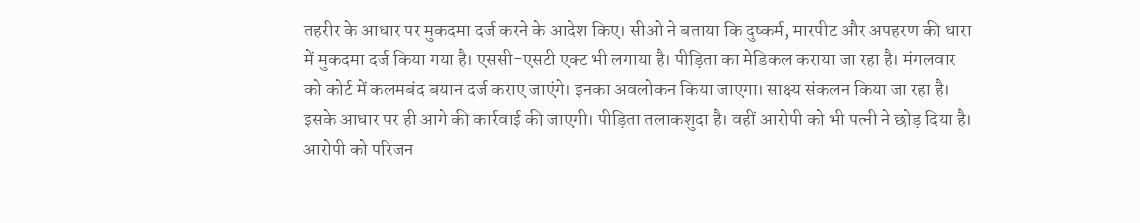तहरीर के आधार पर मुकदमा दर्ज करने के आदेश किए। सीओ ने बताया कि दुष्कर्म, मारपीट और अपहरण की धारा में मुकदमा दर्ज किया गया है। एससी-एसटी एक्ट भी लगाया है। पीड़िता का मेडिकल कराया जा रहा है। मंगलवार को कोर्ट में कलमबंद बयान दर्ज कराए जाएंगे। इनका अवलोकन किया जाएगा। साक्ष्य संकलन किया जा रहा है। इसके आधार पर ही आगे की कार्रवाई की जाएगी। पीड़िता तलाकशुदा है। वहीं आरोपी को भी पत्नी ने छोड़ दिया है। आरोपी को परिजन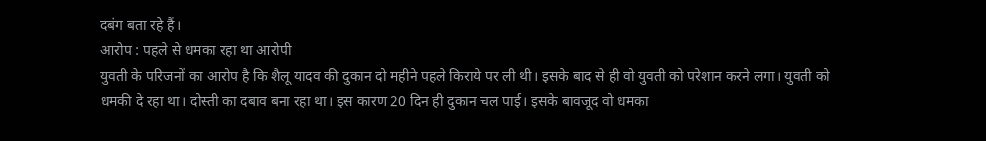दबंग बता रहे हैं।
आरोप : पहले से धमका रहा था आरोपी
युवती के परिजनों का आरोप है कि शैलू यादव की दुकान दो महीने पहले किराये पर ली थी। इसके बाद से ही वो युवती को परेशान करने लगा। युवती को धमकी दे रहा था। दोस्ती का दबाव बना रहा था। इस कारण 20 दिन ही दुकान चल पाई। इसके बावजूद वो धमका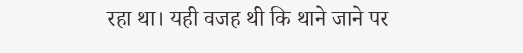रहा था। यही वजह थी कि थाने जाने पर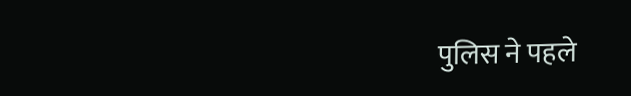पुलिस ने पहले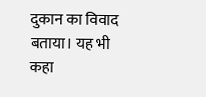दुकान का विवाद बताया। यह भी कहा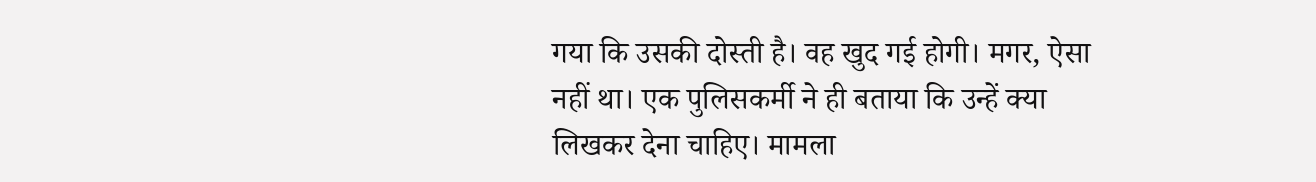गया कि उसकी दोस्ती है। वह खुद गई होगी। मगर, ऐसा नहीं था। एक पुलिसकर्मी ने ही बताया कि उन्हें क्या लिखकर देना चाहिए। मामला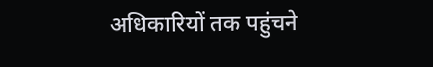अधिकारियों तक पहुंचने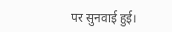पर सुनवाई हुई।